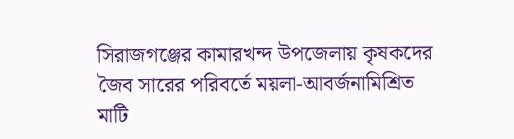সিরাজগঞ্জের কামারখন্দ উপজেলায় কৃষকদের জৈব সারের পরিবর্তে ময়লা-আবর্জনামিশ্রিত মাটি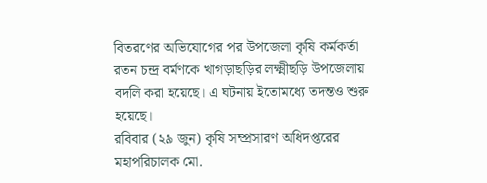বিতরণের অভিযোগের পর উপজেলা কৃষি কর্মকর্তা রতন চন্দ্র বর্মণকে খাগড়াছড়ির লক্ষ্মীছড়ি উপজেলায় বদলি করা হয়েছে। এ ঘটনায় ইতোমধ্যে তদন্তও শুরু হয়েছে।
রবিবার (২৯ জুন) কৃষি সম্প্রসারণ অধিদপ্তরের মহাপরিচালক মো.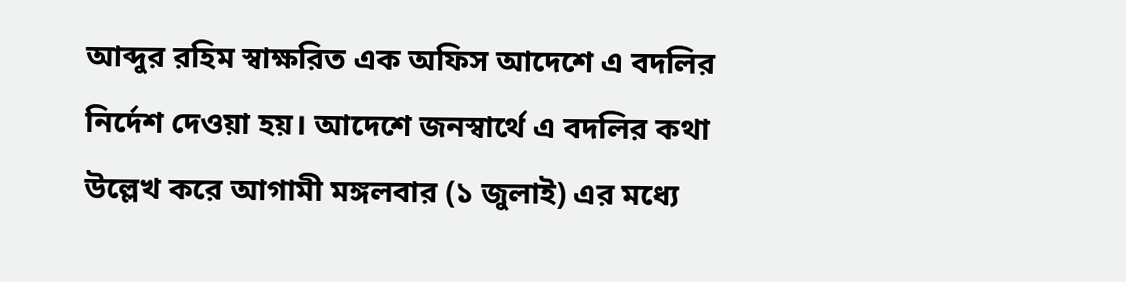আব্দুর রহিম স্বাক্ষরিত এক অফিস আদেশে এ বদলির নির্দেশ দেওয়া হয়। আদেশে জনস্বার্থে এ বদলির কথা উল্লেখ করে আগামী মঙ্গলবার (১ জুলাই) এর মধ্যে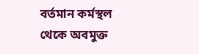বর্তমান কর্মস্থল থেকে অবমুক্ত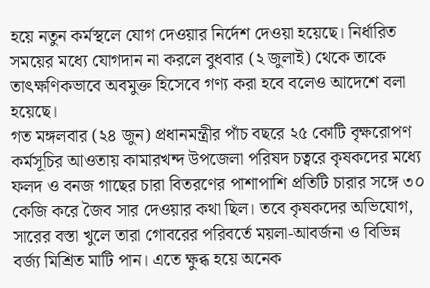হয়ে নতুন কর্মস্থলে যোগ দেওয়ার নির্দেশ দেওয়া হয়েছে। নির্ধারিত সময়ের মধ্যে যোগদান না করলে বুধবার (২ জুলাই) থেকে তাকে তাৎক্ষণিকভাবে অবমুক্ত হিসেবে গণ্য করা হবে বলেও আদেশে বলা হয়েছে।
গত মঙ্গলবার (২৪ জুন) প্রধানমন্ত্রীর পাঁচ বছরে ২৫ কোটি বৃক্ষরোপণ কর্মসূচির আওতায় কামারখন্দ উপজেলা পরিষদ চত্বরে কৃষকদের মধ্যে ফলদ ও বনজ গাছের চারা বিতরণের পাশাপাশি প্রতিটি চারার সঙ্গে ৩০ কেজি করে জৈব সার দেওয়ার কথা ছিল। তবে কৃষকদের অভিযোগ, সারের বস্তা খুলে তারা গোবরের পরিবর্তে ময়লা-আবর্জনা ও বিভিন্ন বর্জ্য মিশ্রিত মাটি পান। এতে ক্ষুব্ধ হয়ে অনেক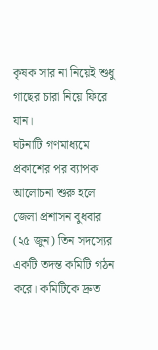কৃষক সার না নিয়েই শুধু গাছের চারা নিয়ে ফিরে যান।
ঘটনাটি গণমাধ্যমে প্রকাশের পর ব্যাপক আলোচনা শুরু হলে জেলা প্রশাসন বুধবার (২৫ জুন) তিন সদস্যের একটি তদন্ত কমিটি গঠন করে। কমিটিকে দ্রুত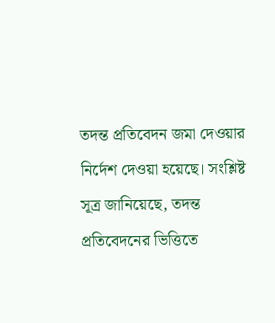তদন্ত প্রতিবেদন জমা দেওয়ার নির্দেশ দেওয়া হয়েছে। সংশ্লিষ্ট সূত্র জানিয়েছে, তদন্ত প্রতিবেদনের ভিত্তিতে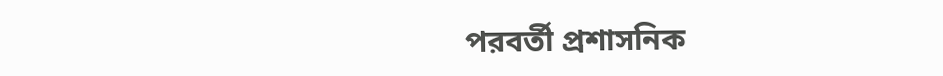পরবর্তী প্রশাসনিক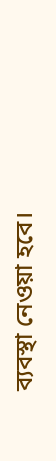ব্যবস্থা নেওয়া হবে।